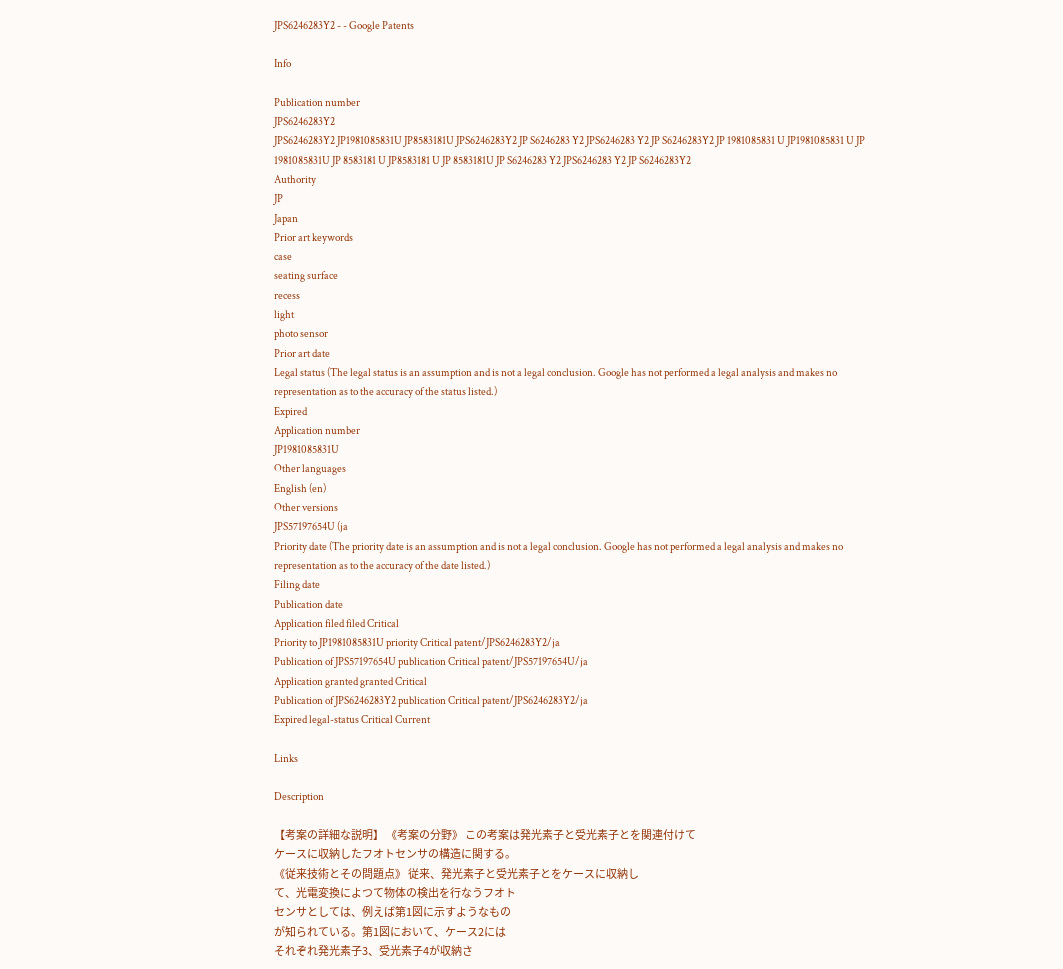JPS6246283Y2 - - Google Patents

Info

Publication number
JPS6246283Y2
JPS6246283Y2 JP1981085831U JP8583181U JPS6246283Y2 JP S6246283 Y2 JPS6246283 Y2 JP S6246283Y2 JP 1981085831 U JP1981085831 U JP 1981085831U JP 8583181 U JP8583181 U JP 8583181U JP S6246283 Y2 JPS6246283 Y2 JP S6246283Y2
Authority
JP
Japan
Prior art keywords
case
seating surface
recess
light
photo sensor
Prior art date
Legal status (The legal status is an assumption and is not a legal conclusion. Google has not performed a legal analysis and makes no representation as to the accuracy of the status listed.)
Expired
Application number
JP1981085831U
Other languages
English (en)
Other versions
JPS57197654U (ja
Priority date (The priority date is an assumption and is not a legal conclusion. Google has not performed a legal analysis and makes no representation as to the accuracy of the date listed.)
Filing date
Publication date
Application filed filed Critical
Priority to JP1981085831U priority Critical patent/JPS6246283Y2/ja
Publication of JPS57197654U publication Critical patent/JPS57197654U/ja
Application granted granted Critical
Publication of JPS6246283Y2 publication Critical patent/JPS6246283Y2/ja
Expired legal-status Critical Current

Links

Description

【考案の詳細な説明】 《考案の分野》 この考案は発光素子と受光素子とを関連付けて
ケースに収納したフオトセンサの構造に関する。
《従来技術とその問題点》 従来、発光素子と受光素子とをケースに収納し
て、光電変換によつて物体の検出を行なうフオト
センサとしては、例えば第1図に示すようなもの
が知られている。第1図において、ケース2には
それぞれ発光素子3、受光素子4が収納さ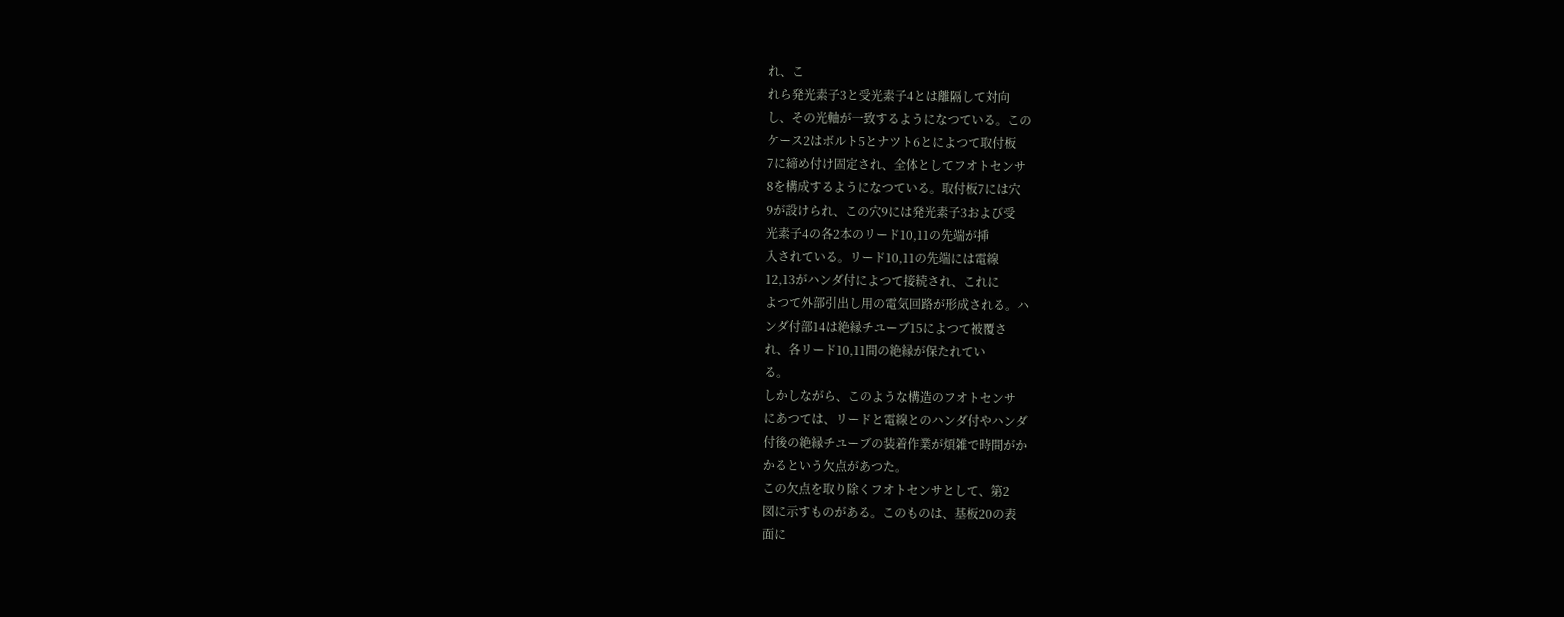れ、こ
れら発光素子3と受光素子4とは離隔して対向
し、その光軸が一致するようになつている。この
ケース2はボルト5とナツト6とによつて取付板
7に締め付け固定され、全体としてフオトセンサ
8を構成するようになつている。取付板7には穴
9が設けられ、この穴9には発光素子3および受
光素子4の各2本のリード10,11の先端が挿
入されている。リード10,11の先端には電線
12,13がハンダ付によつて接続され、これに
よつて外部引出し用の電気回路が形成される。ハ
ンダ付部14は絶縁チユーブ15によつて被覆さ
れ、各リード10,11間の絶縁が保たれてい
る。
しかしながら、このような構造のフオトセンサ
にあつては、リードと電線とのハンダ付やハンダ
付後の絶縁チユーブの装着作業が煩雑で時間がか
かるという欠点があつた。
この欠点を取り除くフオトセンサとして、第2
図に示すものがある。このものは、基板20の表
面に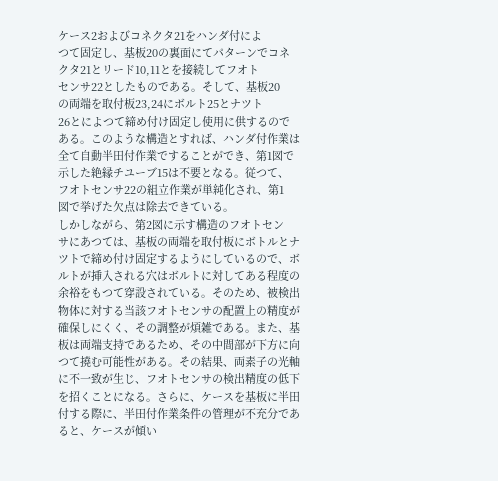ケース2およびコネクタ21をハンダ付によ
つて固定し、基板20の裏面にてパターンでコネ
クタ21とリード10,11とを接続してフオト
センサ22としたものである。そして、基板20
の両端を取付板23,24にボルト25とナツト
26とによつて締め付け固定し使用に供するので
ある。このような構造とすれば、ハンダ付作業は
全て自動半田付作業ですることができ、第1図で
示した絶縁チユーブ15は不要となる。従つて、
フオトセンサ22の組立作業が単純化され、第1
図で挙げた欠点は除去できている。
しかしながら、第2図に示す構造のフオトセン
サにあつては、基板の両端を取付板にボトルとナ
ツトで締め付け固定するようにしているので、ボ
ルトが挿入される穴はボルトに対してある程度の
余裕をもつて穿設されている。そのため、被検出
物体に対する当該フオトセンサの配置上の精度が
確保しにくく、その調整が煩雑である。また、基
板は両端支持であるため、その中間部が下方に向
つて撓む可能性がある。その結果、両素子の光軸
に不一致が生じ、フオトセンサの検出精度の低下
を招くことになる。さらに、ケースを基板に半田
付する際に、半田付作業条件の管理が不充分であ
ると、ケースが傾い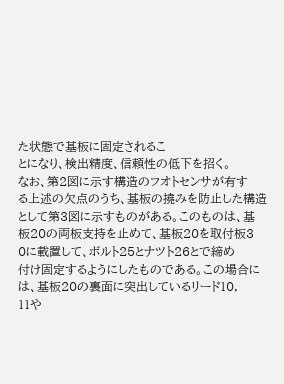た状態で基板に固定されるこ
とになり、検出精度、信頼性の低下を招く。
なお、第2図に示す構造のフオトセンサが有す
る上述の欠点のうち、基板の撓みを防止した構造
として第3図に示すものがある。このものは、基
板20の両板支持を止めて、基板20を取付板3
0に載置して、ボルト25とナツト26とで締め
付け固定するようにしたものである。この場合に
は、基板20の裏面に突出しているリード10,
11や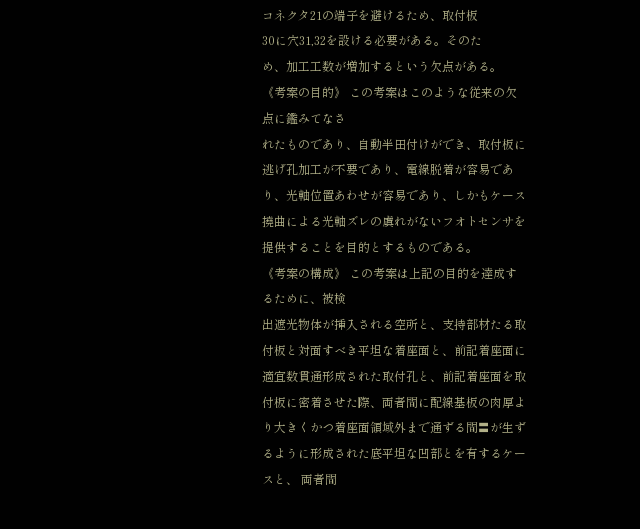コネクタ21の端子を避けるため、取付板
30に穴31,32を設ける必要がある。そのた
め、加工工数が増加するという欠点がある。
《考案の目的》 この考案はこのような従来の欠点に鑑みてなさ
れたものであり、自動半田付けができ、取付板に
逃げ孔加工が不要であり、電線脱着が容易であ
り、光軸位置あわせが容易であり、しかもケース
撓曲による光軸ズレの虞れがないフオトセンサを
提供することを目的とするものである。
《考案の構成》 この考案は上記の目的を達成するために、被検
出遮光物体が挿入される空所と、支持部材たる取
付板と対面すべき平坦な着座面と、前記着座面に
適宜数貫通形成された取付孔と、前記着座面を取
付板に密着させた際、両者間に配線基板の肉厚よ
り大きくかつ着座面領域外まで通ずる間〓が生ず
るように形成された底平坦な凹部とを有するケー
スと、 両者間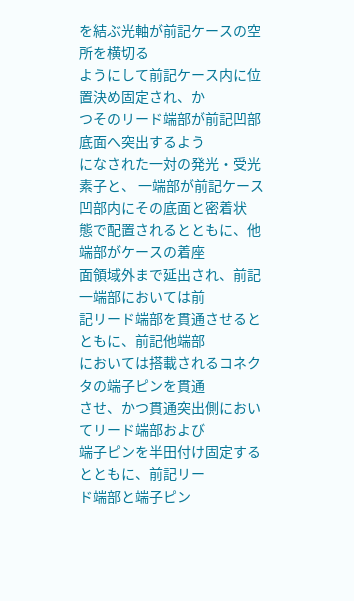を結ぶ光軸が前記ケースの空所を横切る
ようにして前記ケース内に位置決め固定され、か
つそのリード端部が前記凹部底面へ突出するよう
になされた一対の発光・受光素子と、 一端部が前記ケース凹部内にその底面と密着状
態で配置されるとともに、他端部がケースの着座
面領域外まで延出され、前記一端部においては前
記リード端部を貫通させるとともに、前記他端部
においては搭載されるコネクタの端子ピンを貫通
させ、かつ貫通突出側においてリード端部および
端子ピンを半田付け固定するとともに、前記リー
ド端部と端子ピン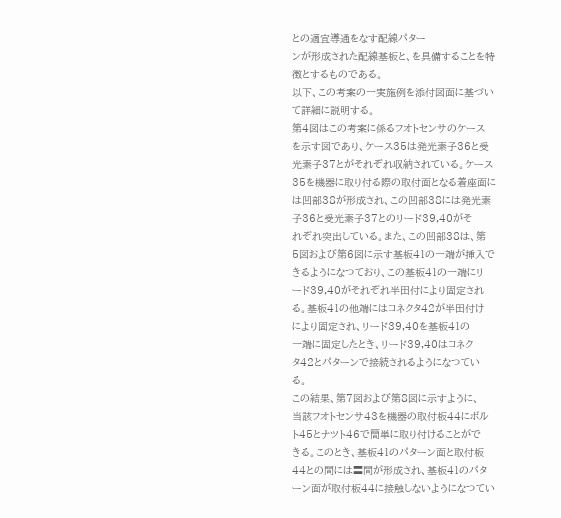との適宜導通をなす配線パター
ンが形成された配線基板と、を具備することを特
徴とするものである。
以下、この考案の一実施例を添付図面に基づい
て詳細に説明する。
第4図はこの考案に係るフオトセンサのケース
を示す図であり、ケース35は発光素子36と受
光素子37とがそれぞれ収納されている。ケース
35を機器に取り付る際の取付面となる着座面に
は凹部38が形成され、この凹部38には発光素
子36と受光素子37とのリード39,40がそ
れぞれ突出している。また、この凹部38は、第
5図および第6図に示す基板41の一端が挿入で
きるようになつており、この基板41の一端にリ
ード39,40がそれぞれ半田付により固定され
る。基板41の他端にはコネクタ42が半田付け
により固定され、リード39,40を基板41の
一端に固定したとき、リード39,40はコネク
タ42とパターンで接続されるようになつてい
る。
この結果、第7図および第8図に示すように、
当該フオトセンサ43を機器の取付板44にボル
ト45とナツト46で簡単に取り付けることがで
きる。このとき、基板41のパターン面と取付板
44との間には〓間が形成され、基板41のパタ
ーン面が取付板44に接触しないようになつてい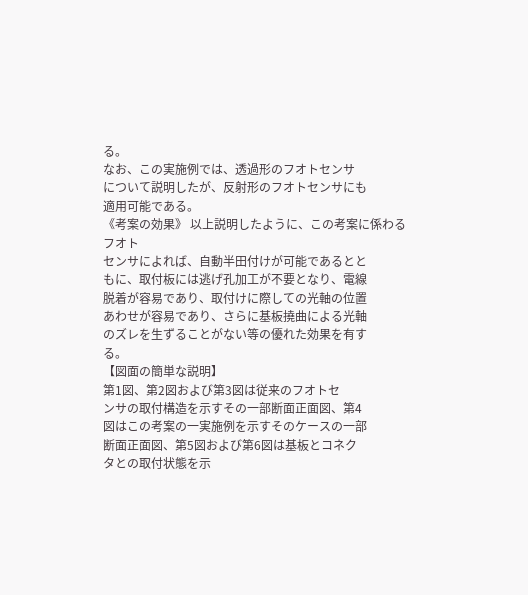る。
なお、この実施例では、透過形のフオトセンサ
について説明したが、反射形のフオトセンサにも
適用可能である。
《考案の効果》 以上説明したように、この考案に係わるフオト
センサによれば、自動半田付けが可能であるとと
もに、取付板には逃げ孔加工が不要となり、電線
脱着が容易であり、取付けに際しての光軸の位置
あわせが容易であり、さらに基板撓曲による光軸
のズレを生ずることがない等の優れた効果を有す
る。
【図面の簡単な説明】
第1図、第2図および第3図は従来のフオトセ
ンサの取付構造を示すその一部断面正面図、第4
図はこの考案の一実施例を示すそのケースの一部
断面正面図、第5図および第6図は基板とコネク
タとの取付状態を示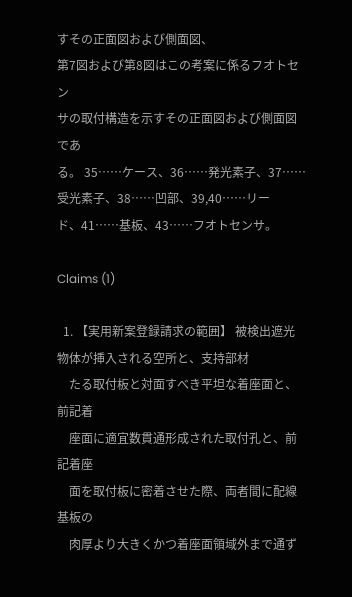すその正面図および側面図、
第7図および第8図はこの考案に係るフオトセン
サの取付構造を示すその正面図および側面図であ
る。 35……ケース、36……発光素子、37……
受光素子、38……凹部、39,40……リー
ド、41……基板、43……フオトセンサ。

Claims (1)

  1. 【実用新案登録請求の範囲】 被検出遮光物体が挿入される空所と、支持部材
    たる取付板と対面すべき平坦な着座面と、前記着
    座面に適宜数貫通形成された取付孔と、前記着座
    面を取付板に密着させた際、両者間に配線基板の
    肉厚より大きくかつ着座面領域外まで通ず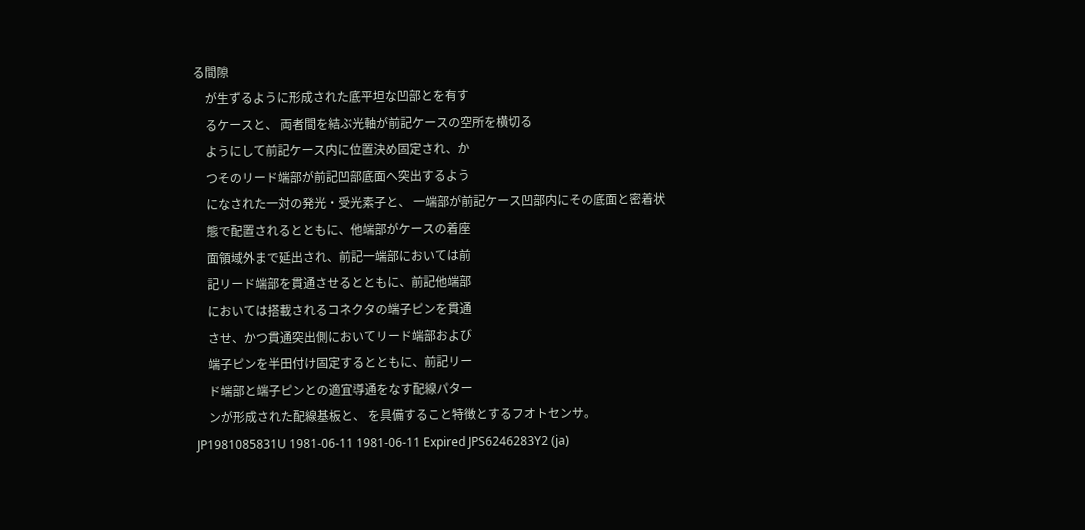る間隙
    が生ずるように形成された底平坦な凹部とを有す
    るケースと、 両者間を結ぶ光軸が前記ケースの空所を横切る
    ようにして前記ケース内に位置決め固定され、か
    つそのリード端部が前記凹部底面へ突出するよう
    になされた一対の発光・受光素子と、 一端部が前記ケース凹部内にその底面と密着状
    態で配置されるとともに、他端部がケースの着座
    面領域外まで延出され、前記一端部においては前
    記リード端部を貫通させるとともに、前記他端部
    においては搭載されるコネクタの端子ピンを貫通
    させ、かつ貫通突出側においてリード端部および
    端子ピンを半田付け固定するとともに、前記リー
    ド端部と端子ピンとの適宜導通をなす配線パター
    ンが形成された配線基板と、 を具備すること特徴とするフオトセンサ。
JP1981085831U 1981-06-11 1981-06-11 Expired JPS6246283Y2 (ja)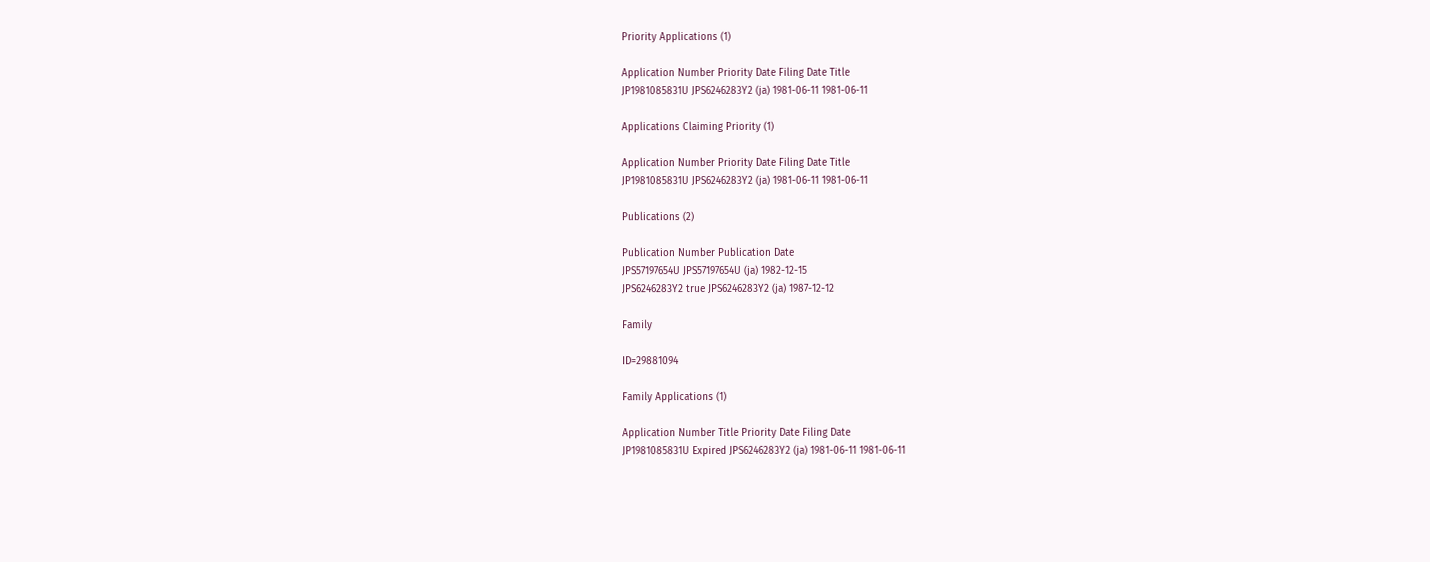Priority Applications (1)

Application Number Priority Date Filing Date Title
JP1981085831U JPS6246283Y2 (ja) 1981-06-11 1981-06-11

Applications Claiming Priority (1)

Application Number Priority Date Filing Date Title
JP1981085831U JPS6246283Y2 (ja) 1981-06-11 1981-06-11

Publications (2)

Publication Number Publication Date
JPS57197654U JPS57197654U (ja) 1982-12-15
JPS6246283Y2 true JPS6246283Y2 (ja) 1987-12-12

Family

ID=29881094

Family Applications (1)

Application Number Title Priority Date Filing Date
JP1981085831U Expired JPS6246283Y2 (ja) 1981-06-11 1981-06-11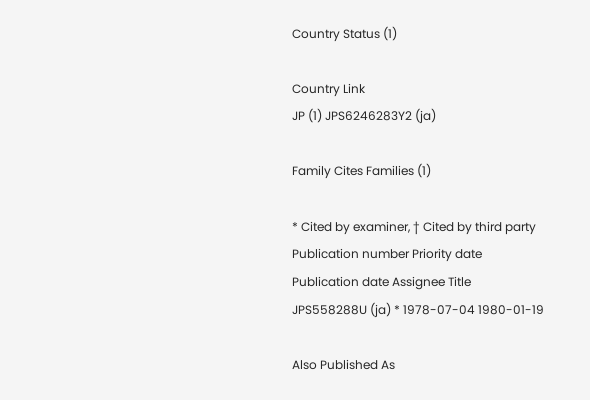Country Status (1)

Country Link
JP (1) JPS6246283Y2 (ja)

Family Cites Families (1)

* Cited by examiner, † Cited by third party
Publication number Priority date Publication date Assignee Title
JPS558288U (ja) * 1978-07-04 1980-01-19

Also Published As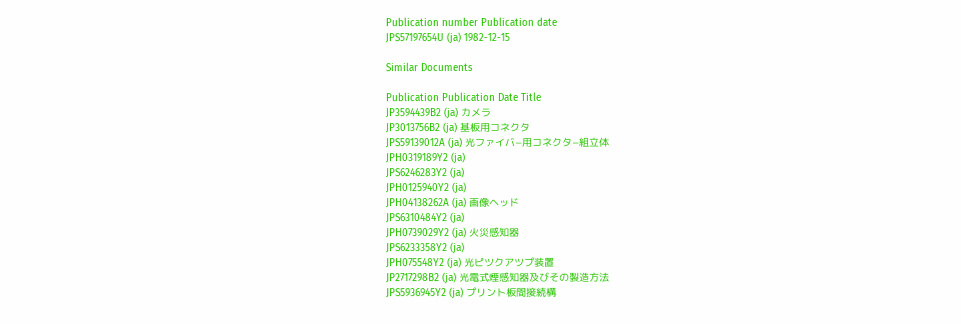Publication number Publication date
JPS57197654U (ja) 1982-12-15

Similar Documents

Publication Publication Date Title
JP3594439B2 (ja) カメラ
JP3013756B2 (ja) 基板用コネクタ
JPS59139012A (ja) 光ファイバ−用コネクタ−組立体
JPH0319189Y2 (ja)
JPS6246283Y2 (ja)
JPH0125940Y2 (ja)
JPH04138262A (ja) 画像ヘッド
JPS6310484Y2 (ja)
JPH0739029Y2 (ja) 火災感知器
JPS6233358Y2 (ja)
JPH075548Y2 (ja) 光ピツクアツプ装置
JP2717298B2 (ja) 光電式煙感知器及びその製造方法
JPS5936945Y2 (ja) プリント板間接続構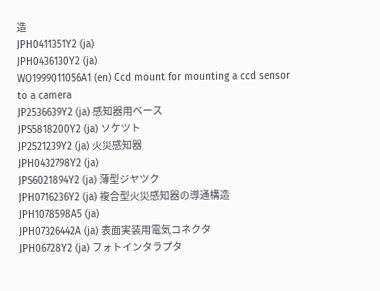造
JPH0411351Y2 (ja)
JPH0436130Y2 (ja)
WO1999011056A1 (en) Ccd mount for mounting a ccd sensor to a camera
JP2536639Y2 (ja) 感知器用ベース
JPS5818200Y2 (ja) ソケツト
JP2521239Y2 (ja) 火災感知器
JPH0432798Y2 (ja)
JPS6021894Y2 (ja) 薄型ジヤツク
JPH0716236Y2 (ja) 複合型火災感知器の導通構造
JPH1078598A5 (ja)
JPH07326442A (ja) 表面実装用電気コネクタ
JPH06728Y2 (ja) フォトインタラプタ